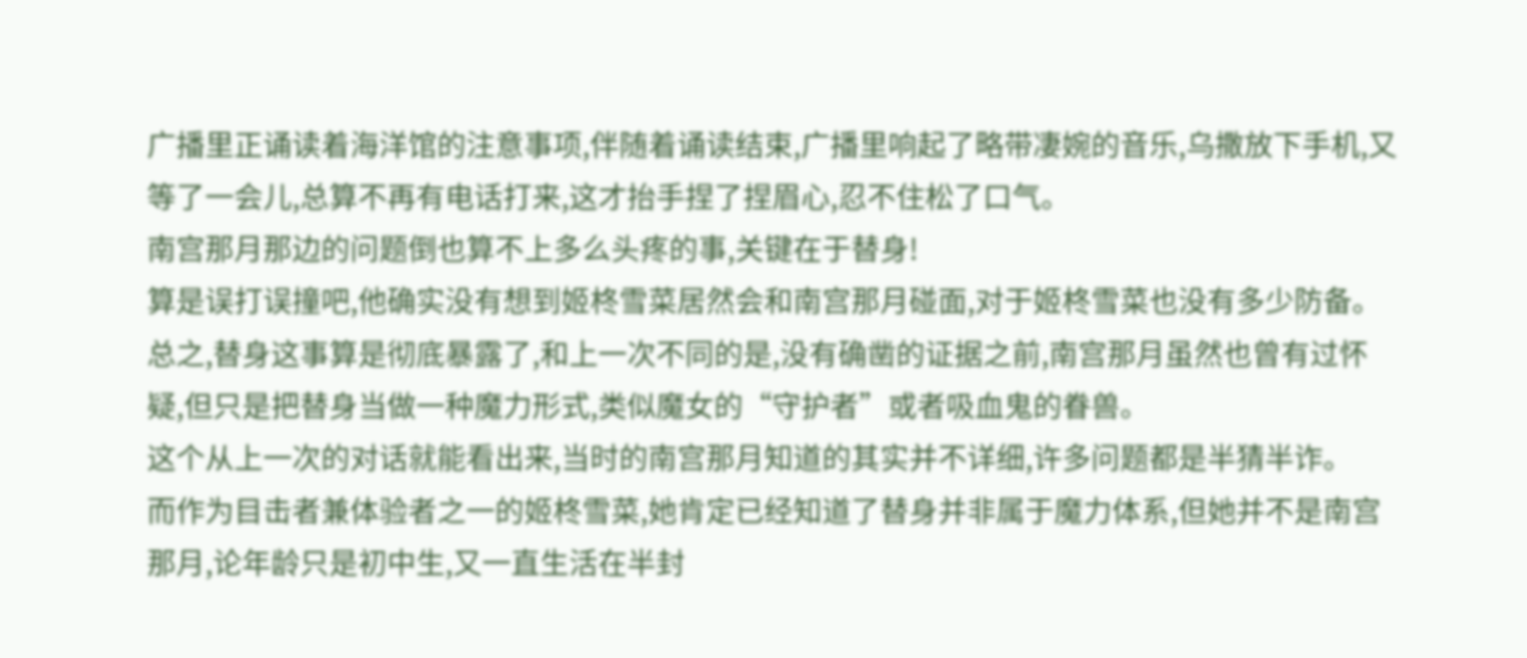广播里正诵读着海洋馆的注意事项,伴随着诵读结束,广播里响起了略带凄婉的音乐,乌撒放下手机,又等了一会儿,总算不再有电话打来,这才抬手捏了捏眉心,忍不住松了口气。
南宫那月那边的问题倒也算不上多么头疼的事,关键在于替身!
算是误打误撞吧,他确实没有想到姬柊雪菜居然会和南宫那月碰面,对于姬柊雪菜也没有多少防备。
总之,替身这事算是彻底暴露了,和上一次不同的是,没有确凿的证据之前,南宫那月虽然也曾有过怀疑,但只是把替身当做一种魔力形式,类似魔女的“守护者”或者吸血鬼的眷兽。
这个从上一次的对话就能看出来,当时的南宫那月知道的其实并不详细,许多问题都是半猜半诈。
而作为目击者兼体验者之一的姬柊雪菜,她肯定已经知道了替身并非属于魔力体系,但她并不是南宫那月,论年龄只是初中生,又一直生活在半封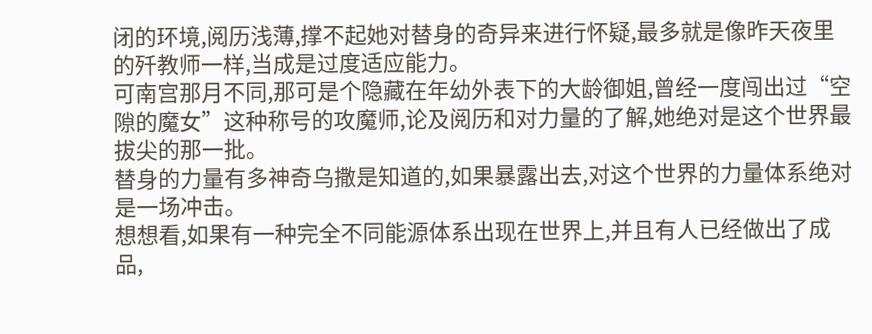闭的环境,阅历浅薄,撑不起她对替身的奇异来进行怀疑,最多就是像昨天夜里的歼教师一样,当成是过度适应能力。
可南宫那月不同,那可是个隐藏在年幼外表下的大龄御姐,曾经一度闯出过“空隙的魔女”这种称号的攻魔师,论及阅历和对力量的了解,她绝对是这个世界最拔尖的那一批。
替身的力量有多神奇乌撒是知道的,如果暴露出去,对这个世界的力量体系绝对是一场冲击。
想想看,如果有一种完全不同能源体系出现在世界上,并且有人已经做出了成品,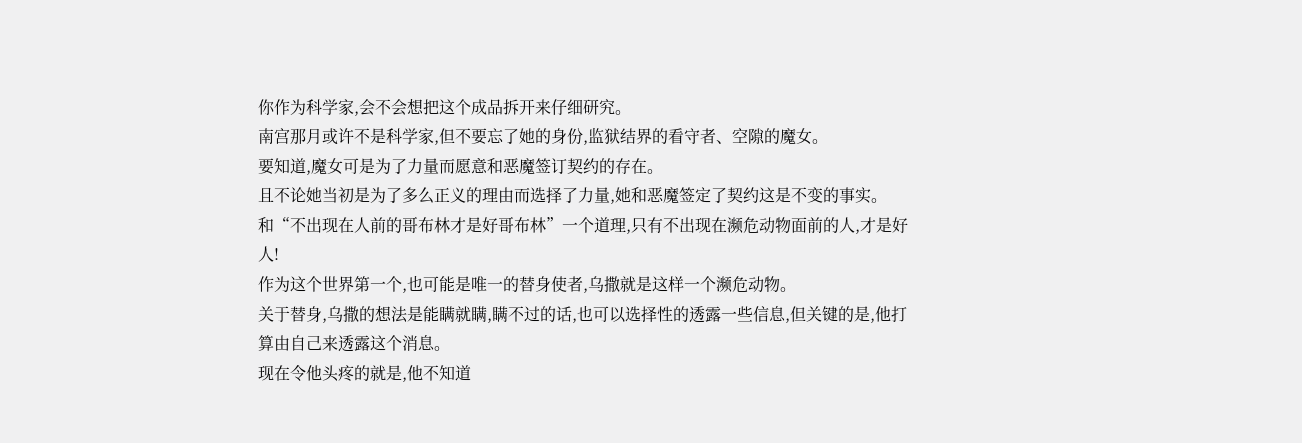你作为科学家,会不会想把这个成品拆开来仔细研究。
南宫那月或许不是科学家,但不要忘了她的身份,监狱结界的看守者、空隙的魔女。
要知道,魔女可是为了力量而愿意和恶魔签订契约的存在。
且不论她当初是为了多么正义的理由而选择了力量,她和恶魔签定了契约这是不变的事实。
和“不出现在人前的哥布林才是好哥布林”一个道理,只有不出现在濒危动物面前的人,才是好人!
作为这个世界第一个,也可能是唯一的替身使者,乌撒就是这样一个濒危动物。
关于替身,乌撒的想法是能瞒就瞒,瞒不过的话,也可以选择性的透露一些信息,但关键的是,他打算由自己来透露这个消息。
现在令他头疼的就是,他不知道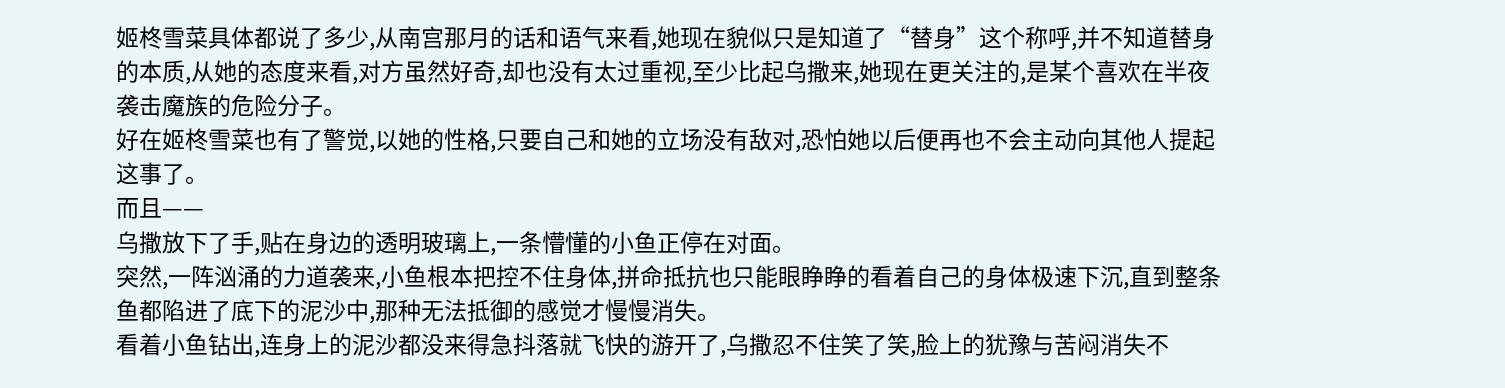姬柊雪菜具体都说了多少,从南宫那月的话和语气来看,她现在貌似只是知道了“替身”这个称呼,并不知道替身的本质,从她的态度来看,对方虽然好奇,却也没有太过重视,至少比起乌撒来,她现在更关注的,是某个喜欢在半夜袭击魔族的危险分子。
好在姬柊雪菜也有了警觉,以她的性格,只要自己和她的立场没有敌对,恐怕她以后便再也不会主动向其他人提起这事了。
而且——
乌撒放下了手,贴在身边的透明玻璃上,一条懵懂的小鱼正停在对面。
突然,一阵汹涌的力道袭来,小鱼根本把控不住身体,拼命抵抗也只能眼睁睁的看着自己的身体极速下沉,直到整条鱼都陷进了底下的泥沙中,那种无法抵御的感觉才慢慢消失。
看着小鱼钻出,连身上的泥沙都没来得急抖落就飞快的游开了,乌撒忍不住笑了笑,脸上的犹豫与苦闷消失不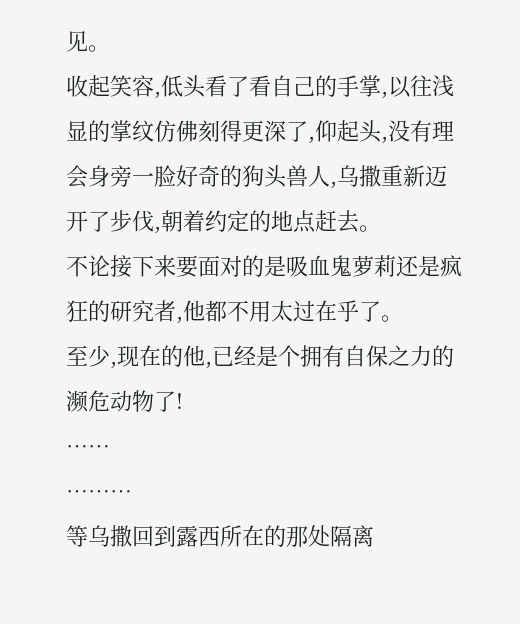见。
收起笑容,低头看了看自己的手掌,以往浅显的掌纹仿佛刻得更深了,仰起头,没有理会身旁一脸好奇的狗头兽人,乌撒重新迈开了步伐,朝着约定的地点赶去。
不论接下来要面对的是吸血鬼萝莉还是疯狂的研究者,他都不用太过在乎了。
至少,现在的他,已经是个拥有自保之力的濒危动物了!
……
………
等乌撒回到露西所在的那处隔离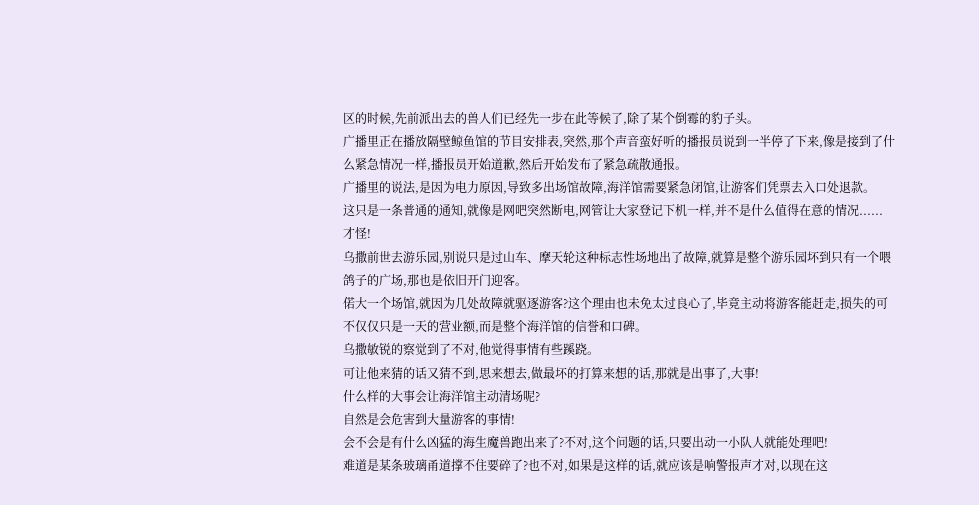区的时候,先前派出去的兽人们已经先一步在此等候了,除了某个倒霉的豹子头。
广播里正在播放隔壁鲸鱼馆的节目安排表,突然,那个声音蛮好听的播报员说到一半停了下来,像是接到了什么紧急情况一样,播报员开始道歉,然后开始发布了紧急疏散通报。
广播里的说法,是因为电力原因,导致多出场馆故障,海洋馆需要紧急闭馆,让游客们凭票去入口处退款。
这只是一条普通的通知,就像是网吧突然断电,网管让大家登记下机一样,并不是什么值得在意的情况......
才怪!
乌撒前世去游乐园,别说只是过山车、摩天轮这种标志性场地出了故障,就算是整个游乐园坏到只有一个喂鸽子的广场,那也是依旧开门迎客。
偌大一个场馆,就因为几处故障就驱逐游客?这个理由也未免太过良心了,毕竟主动将游客能赶走,损失的可不仅仅只是一天的营业额,而是整个海洋馆的信誉和口碑。
乌撒敏锐的察觉到了不对,他觉得事情有些蹊跷。
可让他来猜的话又猜不到,思来想去,做最坏的打算来想的话,那就是出事了,大事!
什么样的大事会让海洋馆主动清场呢?
自然是会危害到大量游客的事情!
会不会是有什么凶猛的海生魔兽跑出来了?不对,这个问题的话,只要出动一小队人就能处理吧!
难道是某条玻璃甬道撑不住要碎了?也不对,如果是这样的话,就应该是响警报声才对,以现在这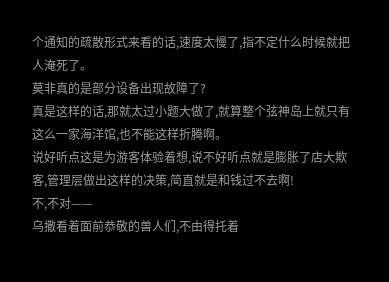个通知的疏散形式来看的话,速度太慢了,指不定什么时候就把人淹死了。
莫非真的是部分设备出现故障了?
真是这样的话,那就太过小题大做了,就算整个弦神岛上就只有这么一家海洋馆,也不能这样折腾啊。
说好听点这是为游客体验着想,说不好听点就是膨胀了店大欺客,管理层做出这样的决策,简直就是和钱过不去啊!
不,不对——
乌撒看着面前恭敬的兽人们,不由得托着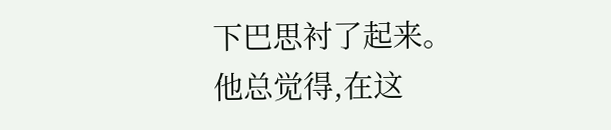下巴思衬了起来。
他总觉得,在这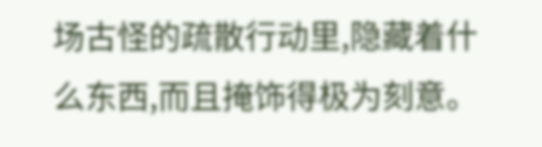场古怪的疏散行动里,隐藏着什么东西,而且掩饰得极为刻意。